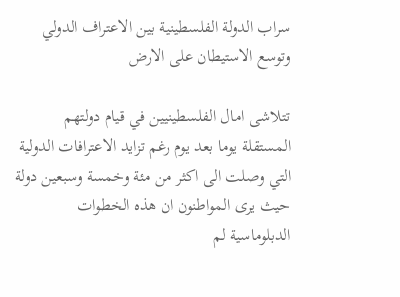سراب الدولة الفلسطينية بين الاعتراف الدولي وتوسع الاستيطان على الارض

تتلاشى امال الفلسطينيين في قيام دولتهم المستقلة يوما بعد يوم رغم تزايد الاعترافات الدولية التي وصلت الى اكثر من مئة وخمسة وسبعين دولة حيث يرى المواطنون ان هذه الخطوات الدبلوماسية لم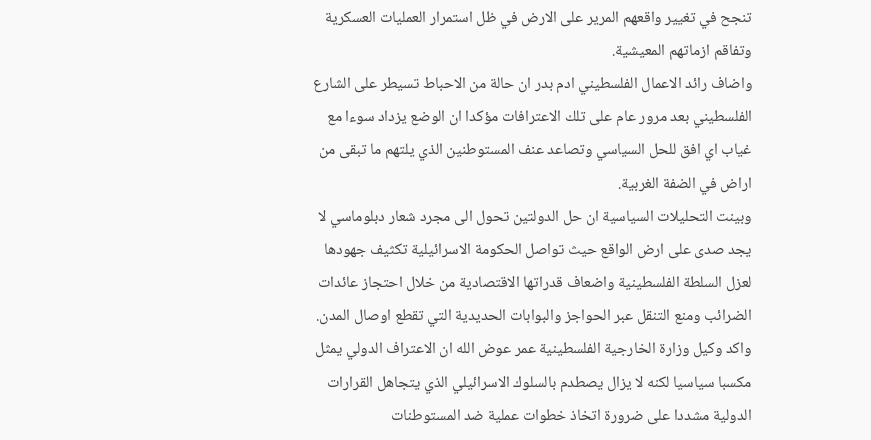تنجح في تغيير واقعهم المرير على الارض في ظل استمرار العمليات العسكرية وتفاقم ازماتهم المعيشية.
واضاف رائد الاعمال الفلسطيني ادم بدر ان حالة من الاحباط تسيطر على الشارع الفلسطيني بعد مرور عام على تلك الاعترافات مؤكدا ان الوضع يزداد سوءا مع غياب اي افق للحل السياسي وتصاعد عنف المستوطنين الذي يلتهم ما تبقى من اراض في الضفة الغربية.
وبينت التحليلات السياسية ان حل الدولتين تحول الى مجرد شعار دبلوماسي لا يجد صدى على ارض الواقع حيث تواصل الحكومة الاسرائيلية تكثيف جهودها لعزل السلطة الفلسطينية واضعاف قدراتها الاقتصادية من خلال احتجاز عائدات الضرائب ومنع التنقل عبر الحواجز والبوابات الحديدية التي تقطع اوصال المدن.
واكد وكيل وزارة الخارجية الفلسطينية عمر عوض الله ان الاعتراف الدولي يمثل مكسبا سياسيا لكنه لا يزال يصطدم بالسلوك الاسرائيلي الذي يتجاهل القرارات الدولية مشددا على ضرورة اتخاذ خطوات عملية ضد المستوطنات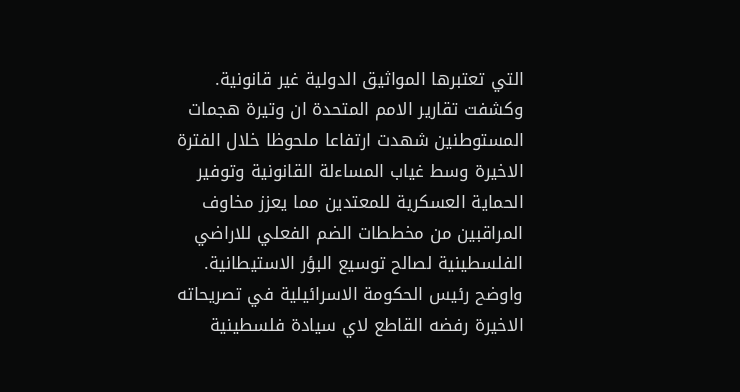التي تعتبرها المواثيق الدولية غير قانونية.
وكشفت تقارير الامم المتحدة ان وتيرة هجمات المستوطنين شهدت ارتفاعا ملحوظا خلال الفترة الاخيرة وسط غياب المساءلة القانونية وتوفير الحماية العسكرية للمعتدين مما يعزز مخاوف المراقبين من مخططات الضم الفعلي للاراضي الفلسطينية لصالح توسيع البؤر الاستيطانية.
واوضح رئيس الحكومة الاسرائيلية في تصريحاته الاخيرة رفضه القاطع لاي سيادة فلسطينية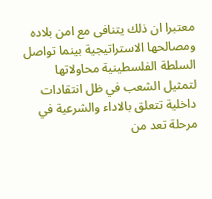معتبرا ان ذلك يتنافى مع امن بلاده ومصالحها الاستراتيجية بينما تواصل السلطة الفلسطينية محاولاتها لتمثيل الشعب في ظل انتقادات داخلية تتعلق بالاداء والشرعية في مرحلة تعد من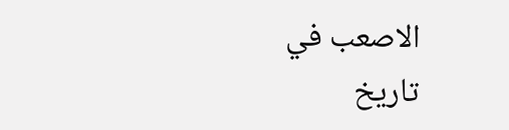الاصعب في تاريخ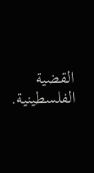القضية الفلسطينية.